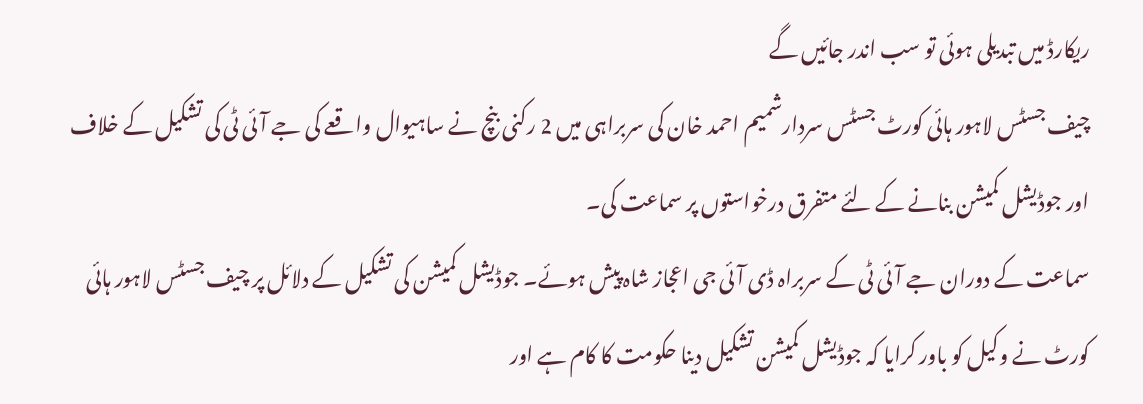ریکارڈ میں تبدیلی ہوئی تو سب اندر جائیں گے
چیف جسٹس لاہور ہائی کورٹ جسٹس سردارشمیم احمد خان کی سربراہی میں 2 رکنی بنچ نے ساہیوال واقعے کی جے آئی ٹی کی تشکیل کے خلاف اور جوڈیشل کمیشن بنانے کے لئے متفرق درخواستوں پر سماعت کی۔
سماعت کے دوران جے آئی ٹی کے سربراہ ڈی آئی جی اعجاز شاہ پیش ہوئے۔ جوڈیشل کمیشن کی تشکیل کے دلائل پر چیف جسٹس لاہور ہائی کورٹ نے وکیل کو باور کرایا کہ جوڈیشل کمیشن تشکیل دینا حکومت کا کام ہے اور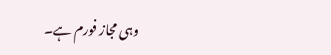وہی مجاز فورم ہے۔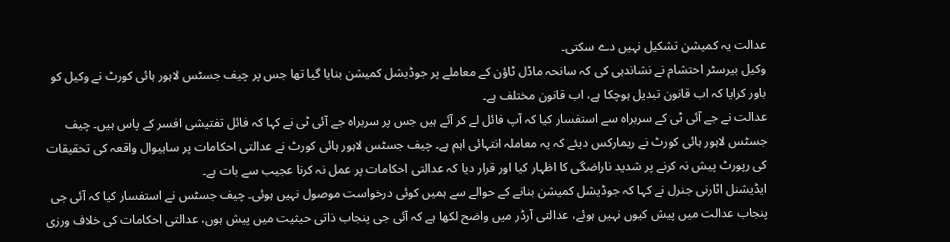عدالت یہ کمیشن تشکیل نہیں دے سکتی۔
وکیل بیرسٹر احتشام نے نشاندہی کی کہ سانحہ ماڈل ٹاؤن کے معاملے پر جوڈیشل کمیشن بنایا گیا تھا جس پر چیف جسٹس لاہور ہائی کورٹ نے وکیل کو باور کرایا کہ اب قانون تبدیل ہوچکا ہے، اب قانون مختلف ہے۔
عدالت نے جے آئی ٹی کے سربراہ سے استفسار کیا کہ آپ فائل لے کر آئے ہیں جس پر سربراہ جے آئی ٹی نے کہا کہ فائل تفتیشی افسر کے پاس ہیں۔ چیف جسٹس لاہور ہائی کورٹ نے ریمارکس دیئے کہ یہ معاملہ انتہائی اہم ہے۔ چیف جسٹس لاہور ہائی کورٹ نے عدالتی احکامات پر ساہیوال واقعہ کی تحقیقات کی رپورٹ پیش نہ کرنے پر شدید ناراضگی کا اظہار کیا اور قرار دیا کہ عدالتی احکامات پر عمل نہ کرنا عجیب سے بات ہے۔
ایڈیشنل اٹارنی جنرل نے کہا کہ جوڈیشل کمیشن بنانے کے حوالے سے ہمیں کوئی درخواست موصول نہیں ہوئی۔ چیف جسٹس نے استفسار کیا کہ آئی جی پنجاب عدالت میں پیش کیوں نہیں ہوئے، عدالتی آرڈر میں واضح لکھا ہے کہ آئی جی پنجاب ذاتی حیثیت میں پیش ہوں، عدالتی احکامات کی خلاف ورزی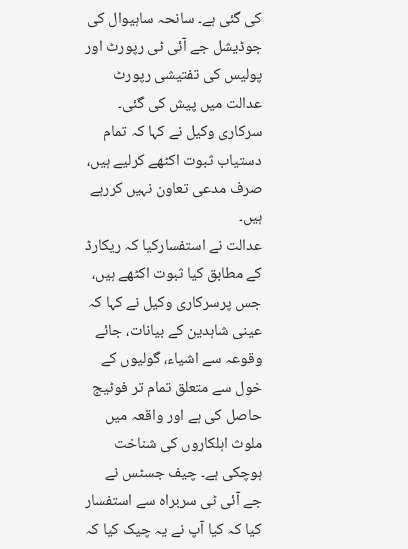کی گئی ہے۔ سانحہ ساہیوال کی جوڈیشل جے آئی ٹی رپورٹ اور پولیس کی تفتیشی رپورٹ عدالت میں پیش کی گئی۔ سرکاری وکیل نے کہا کہ تمام دستیاب ثبوت اکٹھے کرلیے ہیں، صرف مدعی تعاون نہیں کررہے ہیں۔
عدالت نے استفسارکیا کہ ریکارڈ کے مطابق کیا ثبوت اکٹھے ہیں، جس پرسرکاری وکیل نے کہا کہ عینی شاہدین کے بیانات، جائے وقوعہ سے اشیاء، گولیوں کے خول سے متعلق تمام تر فوٹیج حاصل کی ہے اور واقعہ میں ملوث اہلکاروں کی شناخت ہوچکی ہے۔ چیف جسٹس نے جے آئی ٹی سربراہ سے استفسار کیا کہ کیا آپ نے یہ چیک کیا کہ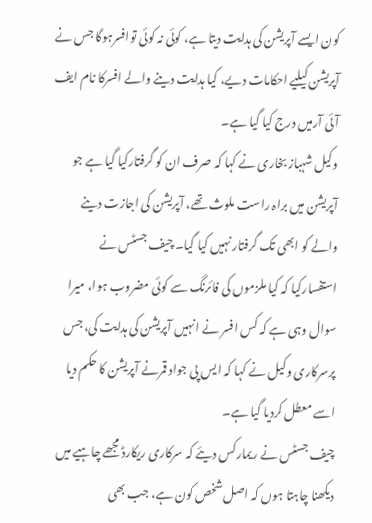کون ایسے آپریشن کی ہدایت دیتا ہے، کوئی نہ کوئی توافسرہوگا جس نے آپریشن کیلیے احکامات دیے، کیا ہدایت دینے والے افسرکا نام ایف آئی آرمیں درج کیا گیا ہے۔
وکیل شہباز بخاری نے کہا کہ صرف ان کو گرفتارکیا گیا ہے جو آپریشن میں براہ راست ملوث تھے، آپریشن کی اجازت دینے والے کو ابھی تک گرفتار نہیں کیا گیا۔ چیف جسٹس نے استفسارکیا کہ کیا ملزموں کی فائرنگ سے کوئی مضروب ہوا، میرا سوال وہی ہے کہ کس افسر نے انہیں آپریشن کی ہدایت کی، جس پرسرکاری وکیل نے کہا کہ ایس پی جواد قمرنے آپریشن کا حکم دیا اسے معطل کردیا گیا ہے۔
چیف جسٹس نے ریمارکس دیئے کہ سرکاری ریکارڈ مجھے چاہیے میں دیکھنا چاہتا ہوں کہ اصل شخص کون ہے، جب بھی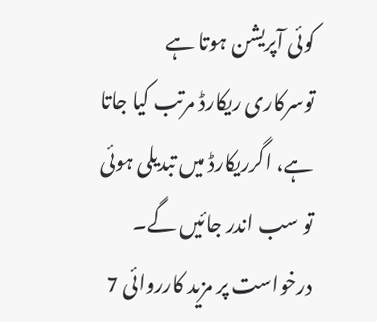کوئی آپریشن ہوتا ہے توسرکاری ریکارڈ مرتب کیا جاتا ہے، اگرریکارڈ میں تبدیلی ہوئی تو سب اندر جائیں گے۔ درخواست پر مزید کارروائی 7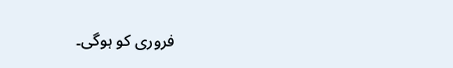فروری کو ہوگی۔